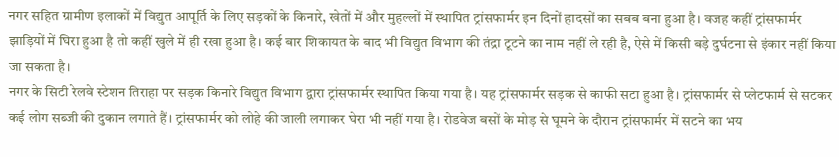नगर सहित ग्रामीण इलाकों में विद्युत आपूर्ति के लिए सड़कों के किनारे, खेतों में और मुहल्लों में स्थापित ट्रांसफार्मर इन दिनों हादसों का सबब बना हुआ है। वजह कहीं ट्रांसफार्मर झाड़ियों में घिरा हुआ है तो कहीं खुले में ही रखा हुआ है। कई बार शिकायत के बाद भी विद्युत विभाग की तंद्रा टूटने का नाम नहीं ले रही है, ऐसे में किसी बड़े दुर्घटना से इंकार नहीं किया जा सकता है।
नगर के सिटी रेलवे स्टेशन तिराहा पर सड़क किनारे विद्युत विभाग द्वारा ट्रांसफार्मर स्थापित किया गया है। यह ट्रांसफार्मर सड़क से काफी सटा हुआ है। ट्रांसफार्मर से प्लेटफार्म से सटकर कई लोग सब्जी की दुकान लगाते हैं। ट्रांसफार्मर को लोहे की जाली लगाकर घेरा भी नहीं गया है। रोडवेज बसों के मोड़ से घूमने के दौरान ट्रांसफार्मर में सटने का भय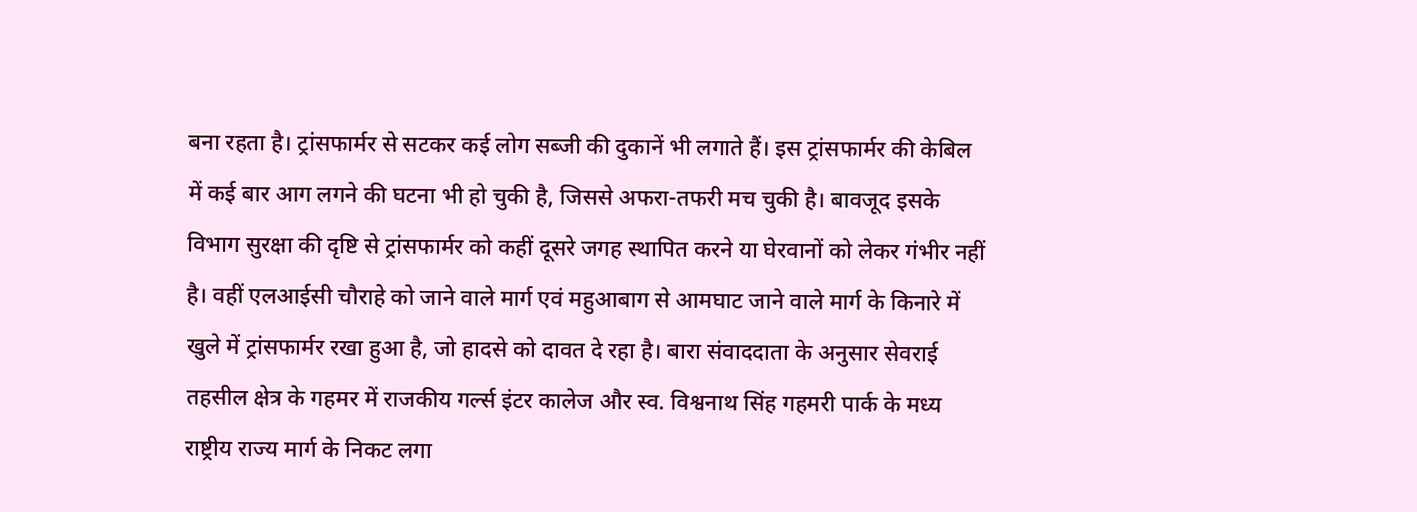बना रहता है। ट्रांसफार्मर से सटकर कई लोग सब्जी की दुकानें भी लगाते हैं। इस ट्रांसफार्मर की केबिल में कई बार आग लगने की घटना भी हो चुकी है, जिससे अफरा-तफरी मच चुकी है। बावजूद इसके विभाग सुरक्षा की दृष्टि से ट्रांसफार्मर को कहीं दूसरे जगह स्थापित करने या घेरवानों को लेकर गंभीर नहीं है। वहीं एलआईसी चौराहे को जाने वाले मार्ग एवं महुआबाग से आमघाट जाने वाले मार्ग के किनारे में खुले में ट्रांसफार्मर रखा हुआ है, जो हादसे को दावत दे रहा है। बारा संवाददाता के अनुसार सेवराई तहसील क्षेत्र के गहमर में राजकीय गर्ल्स इंटर कालेज और स्व. विश्वनाथ सिंह गहमरी पार्क के मध्य राष्ट्रीय राज्य मार्ग के निकट लगा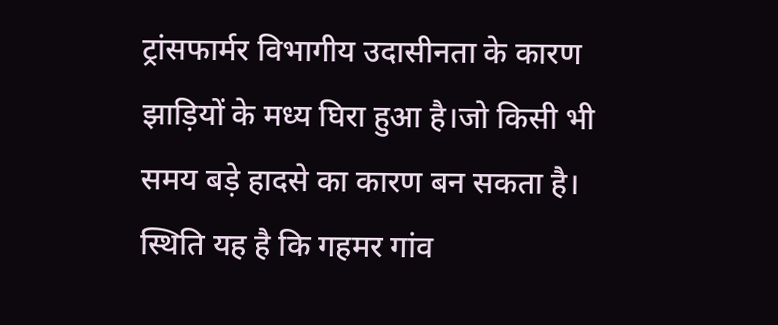ट्रांसफार्मर विभागीय उदासीनता के कारण झाड़ियों के मध्य घिरा हुआ है।जो किसी भी समय बड़े हादसे का कारण बन सकता है। स्थिति यह है कि गहमर गांव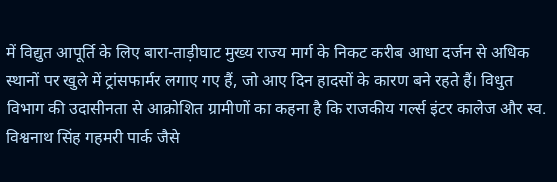में विद्युत आपूर्ति के लिए बारा-ताड़ीघाट मुख्य राज्य मार्ग के निकट करीब आधा दर्जन से अधिक स्थानों पर खुले में ट्रांसफार्मर लगाए गए हैं, जो आए दिन हादसों के कारण बने रहते हैं। विधुत विभाग की उदासीनता से आक्रोशित ग्रामीणों का कहना है कि राजकीय गर्ल्स इंटर कालेज और स्व. विश्वनाथ सिंह गहमरी पार्क जैसे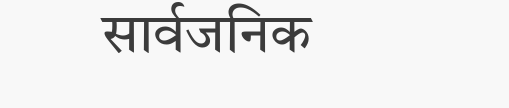सार्वजनिक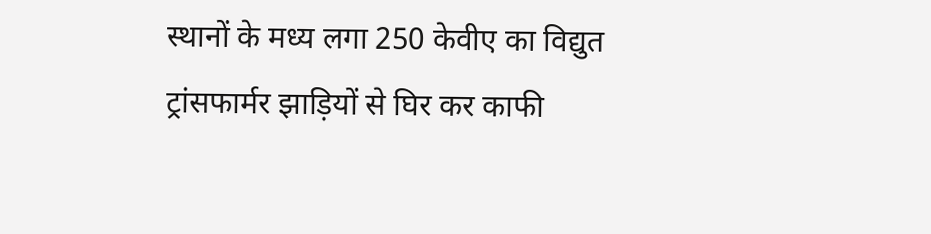स्थानों के मध्य लगा 250 केवीए का विद्युत ट्रांसफार्मर झाड़ियों से घिर कर काफी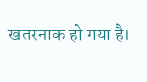खतरनाक हो गया है।